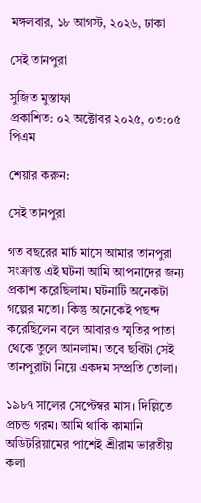মঙ্গলবার, ১৮ আগস্ট, ২০২৬, ঢাকা

সেই তানপুরা

সুজিত মুস্তাফা
প্রকাশিত: ০২ অক্টোবর ২০২৫, ০৩:০৫ পিএম

শেয়ার করুন:

সেই তানপুরা

গত বছরের মার্চ মাসে আমার তানপুরা সংক্রান্ত এই ঘটনা আমি আপনাদের জন্য প্রকাশ করেছিলাম। ঘটনাটি অনেকটা গল্পের মতো। কিন্তু অনেকেই পছন্দ করেছিলেন বলে আবারও স্মৃতির পাতা থেকে তুলে আনলাম। তবে ছবিটা সেই তানপুরাটা নিয়ে একদম সম্প্রতি তোলা।

১৯৮৭ সালের সেপ্টেম্বর মাস। দিল্লিতে প্রচন্ড গরম। আমি থাকি কামানি অডিটরিয়ামের পাশেই শ্রীরাম ভারতীয় কলা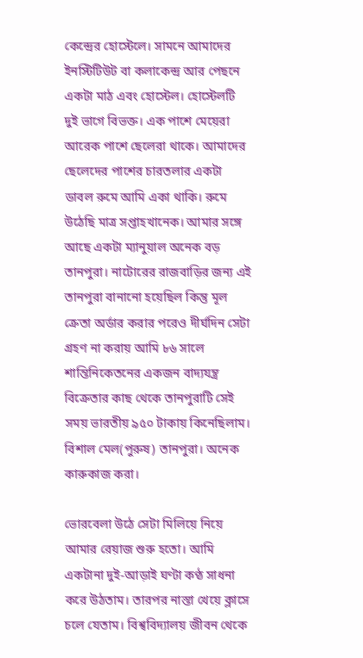কেন্দ্রের হোস্টেলে। সামনে আমাদের ইনস্টিটিউট বা কলাকেন্দ্র আর পেছনে একটা মাঠ এবং হোস্টেল। হোস্টেলটি দুই ভাগে বিভক্ত। এক পাশে মেয়েরা আরেক পাশে ছেলেরা থাকে। আমাদের ছেলেদের পাশের চারতলার একটা ডাবল রুমে আমি একা থাকি। রুমে উঠেছি মাত্র সপ্তাহখানেক। আমার সঙ্গে আছে একটা ম্যানুয়াল অনেক বড় তানপুরা। নাটোরের রাজবাড়ির জন্য এই তানপুরা বানানো হয়েছিল কিন্তু মূল ক্রেতা অর্ডার করার পরেও দীর্ঘদিন সেটা গ্রহণ না করায় আমি ৮৬ সালে শান্তিনিকেতনের একজন বাদ্যযন্ত্র বিক্রেতার কাছ থেকে তানপুরাটি সেই সময় ভারতীয় ৯৫০ টাকায় কিনেছিলাম। বিশাল মেল(পুরুষ) তানপুরা। অনেক কারুকাজ করা।

ভোরবেলা উঠে সেটা মিলিয়ে নিয়ে আমার রেয়াজ শুরু হতো। আমি একটানা দুই-আড়াই ঘণ্টা কণ্ঠ সাধনা করে উঠতাম। তারপর নাস্তা খেয়ে ক্লাসে চলে যেতাম। বিশ্ববিদ্যালয় জীবন থেকে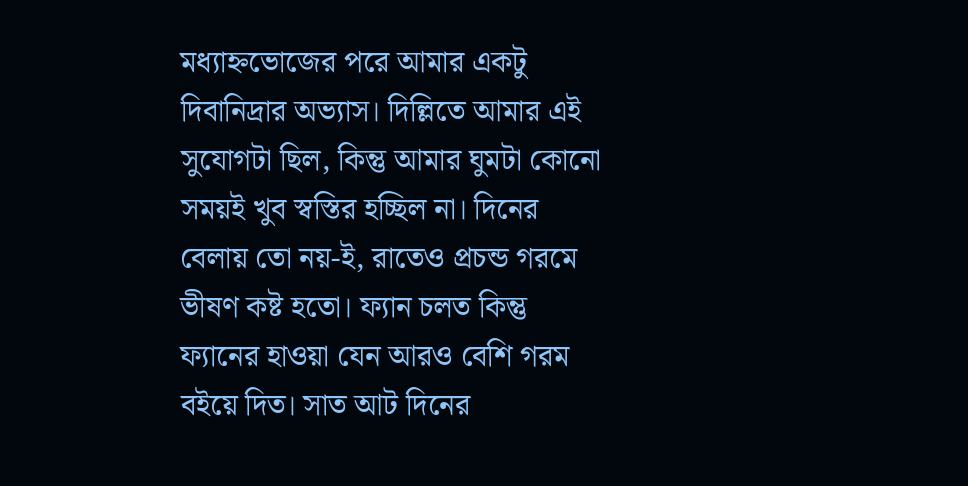মধ্যাহ্নভোজের পরে আমার একটু  দিবানিদ্রার অভ্যাস। দিল্লিতে আমার এই সুযোগটা ছিল, কিন্তু আমার ঘুমটা কোনো সময়ই খুব স্বস্তির হচ্ছিল না। দিনের বেলায় তো নয়-ই, রাতেও প্রচন্ড গরমে ভীষণ কষ্ট হতো। ফ্যান চলত কিন্তু ফ্যানের হাওয়া যেন আরও বেশি গরম বইয়ে দিত। সাত আট দিনের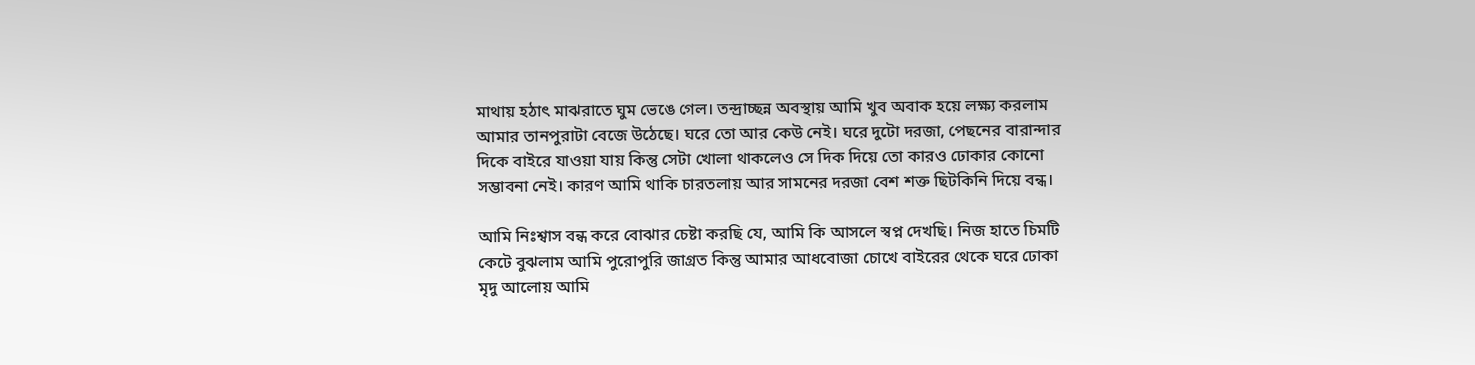মাথায় হঠাৎ মাঝরাতে ঘুম ভেঙে গেল। তন্দ্রাচ্ছন্ন অবস্থায় আমি খুব অবাক হয়ে লক্ষ্য করলাম আমার তানপুরাটা বেজে উঠেছে। ঘরে তো আর কেউ নেই। ঘরে দুটো দরজা, পেছনের বারান্দার দিকে বাইরে যাওয়া যায় কিন্তু সেটা খোলা থাকলেও সে দিক দিয়ে তো কারও ঢোকার কোনো সম্ভাবনা নেই। কারণ আমি থাকি চারতলায় আর সামনের দরজা বেশ শক্ত ছিটকিনি দিয়ে বন্ধ।

আমি নিঃশ্বাস বন্ধ করে বোঝার চেষ্টা করছি যে, আমি কি আসলে স্বপ্ন দেখছি। নিজ হাতে চিমটি কেটে বুঝলাম আমি পুরোপুরি জাগ্রত কিন্তু আমার আধবোজা চোখে বাইরের থেকে ঘরে ঢোকা মৃদু আলোয় আমি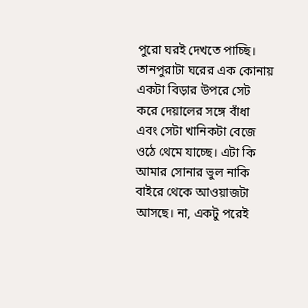পুরো ঘরই দেখতে পাচ্ছি। তানপুরাটা ঘরের এক কোনায় একটা বিড়ার উপরে সেট করে দেয়ালের সঙ্গে বাঁধা এবং সেটা খানিকটা বেজে ওঠে থেমে যাচ্ছে। এটা কি আমার সোনার ভুল নাকি বাইরে থেকে আওয়াজটা আসছে। না, একটু পরেই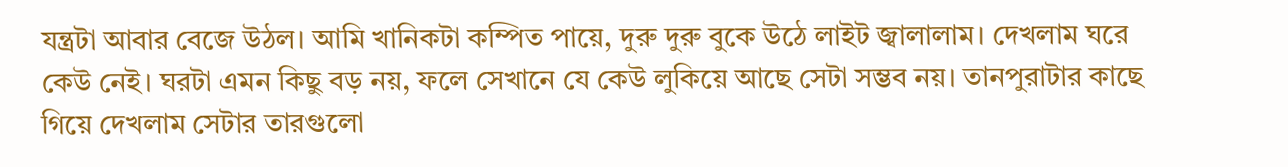যন্ত্রটা আবার বেজে উঠল। আমি খানিকটা কম্পিত পায়ে, দুরু দুরু বুকে উঠে লাইট জ্বালালাম। দেখলাম ঘরে কেউ নেই। ঘরটা এমন কিছু বড় নয়, ফলে সেখানে যে কেউ লুকিয়ে আছে সেটা সম্ভব নয়। তানপুরাটার কাছে গিয়ে দেখলাম সেটার তারগুলো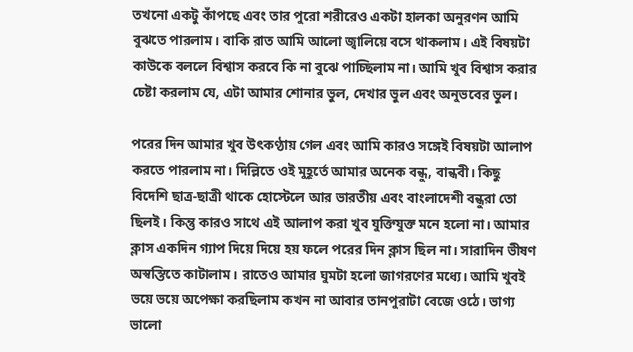তখনো একটু কাঁপছে এবং তার পুরো শরীরেও একটা হালকা অনুরণন আমি বুঝতে পারলাম। বাকি রাত আমি আলো জ্বালিয়ে বসে থাকলাম। এই বিষয়টা কাউকে বললে বিশ্বাস করবে কি না বুঝে পাচ্ছিলাম না। আমি খুব বিশ্বাস করার চেষ্টা করলাম যে, এটা আমার শোনার ভুল, দেখার ভুল এবং অনুভবের ভুল।

পরের দিন আমার খুব উৎকণ্ঠায় গেল এবং আমি কারও সঙ্গেই বিষয়টা আলাপ করতে পারলাম না। দিল্লিতে ওই মুহূর্তে আমার অনেক বন্ধু, বান্ধবী। কিছু বিদেশি ছাত্র-ছাত্রী থাকে হোস্টেলে আর ভারতীয় এবং বাংলাদেশী বন্ধুরা তো ছিলই। কিন্তু কারও সাথে এই আলাপ করা খুব যুক্তিযুক্ত মনে হলো না। আমার ক্লাস একদিন গ্যাপ দিয়ে দিয়ে হয় ফলে পরের দিন ক্লাস ছিল না। সারাদিন ভীষণ অস্বস্তিতে কাটালাম। রাতেও আমার ঘুমটা হলো জাগরণের মধ্যে। আমি খুবই ভয়ে ভয়ে অপেক্ষা করছিলাম কখন না আবার তানপুরাটা বেজে ওঠে। ভাগ্য ভালো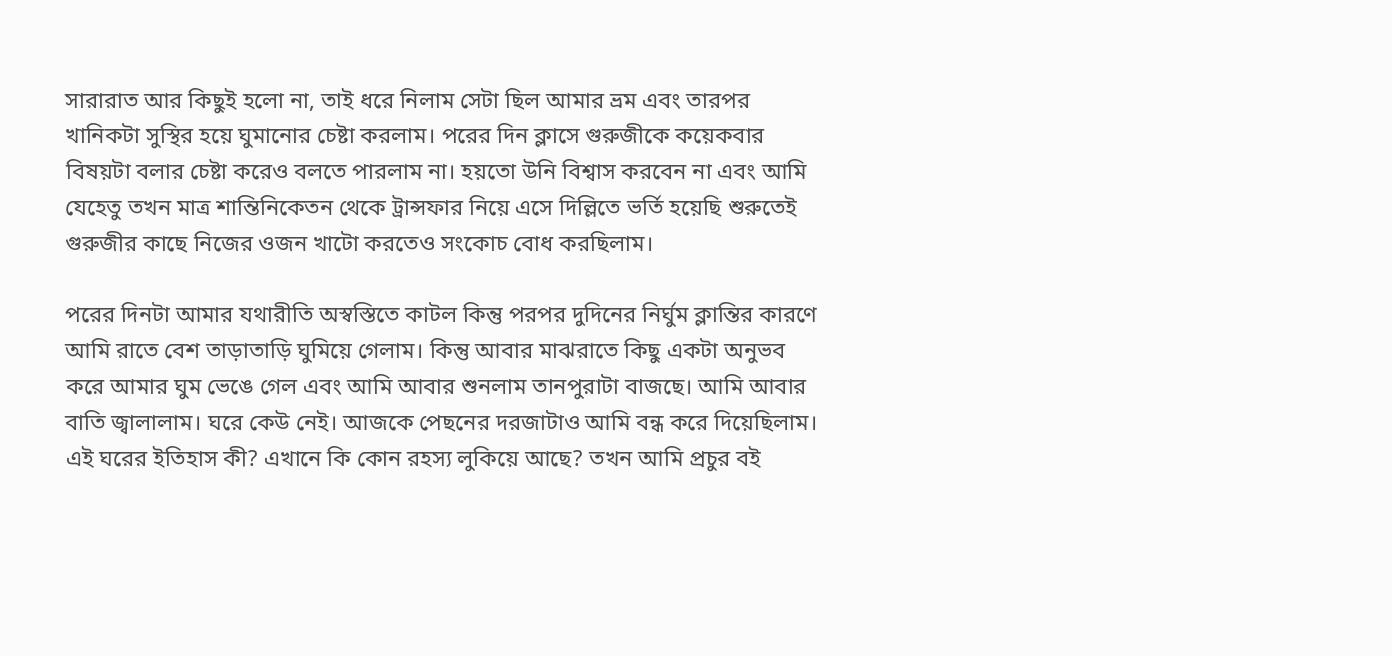সারারাত আর কিছুই হলো না, তাই ধরে নিলাম সেটা ছিল আমার ভ্রম এবং তারপর খানিকটা সুস্থির হয়ে ঘুমানোর চেষ্টা করলাম। পরের দিন ক্লাসে গুরুজীকে কয়েকবার বিষয়টা বলার চেষ্টা করেও বলতে পারলাম না। হয়তো উনি বিশ্বাস করবেন না এবং আমি যেহেতু তখন মাত্র শান্তিনিকেতন থেকে ট্রান্সফার নিয়ে এসে দিল্লিতে ভর্তি হয়েছি শুরুতেই গুরুজীর কাছে নিজের ওজন খাটো করতেও সংকোচ বোধ করছিলাম।

পরের দিনটা আমার যথারীতি অস্বস্তিতে কাটল কিন্তু পরপর দুদিনের নির্ঘুম ক্লান্তির কারণে আমি রাতে বেশ তাড়াতাড়ি ঘুমিয়ে গেলাম। কিন্তু আবার মাঝরাতে কিছু একটা অনুভব করে আমার ঘুম ভেঙে গেল এবং আমি আবার শুনলাম তানপুরাটা বাজছে। আমি আবার বাতি জ্বালালাম। ঘরে কেউ নেই। আজকে পেছনের দরজাটাও আমি বন্ধ করে দিয়েছিলাম। এই ঘরের ইতিহাস কী? এখানে কি কোন রহস্য লুকিয়ে আছে? তখন আমি প্রচুর বই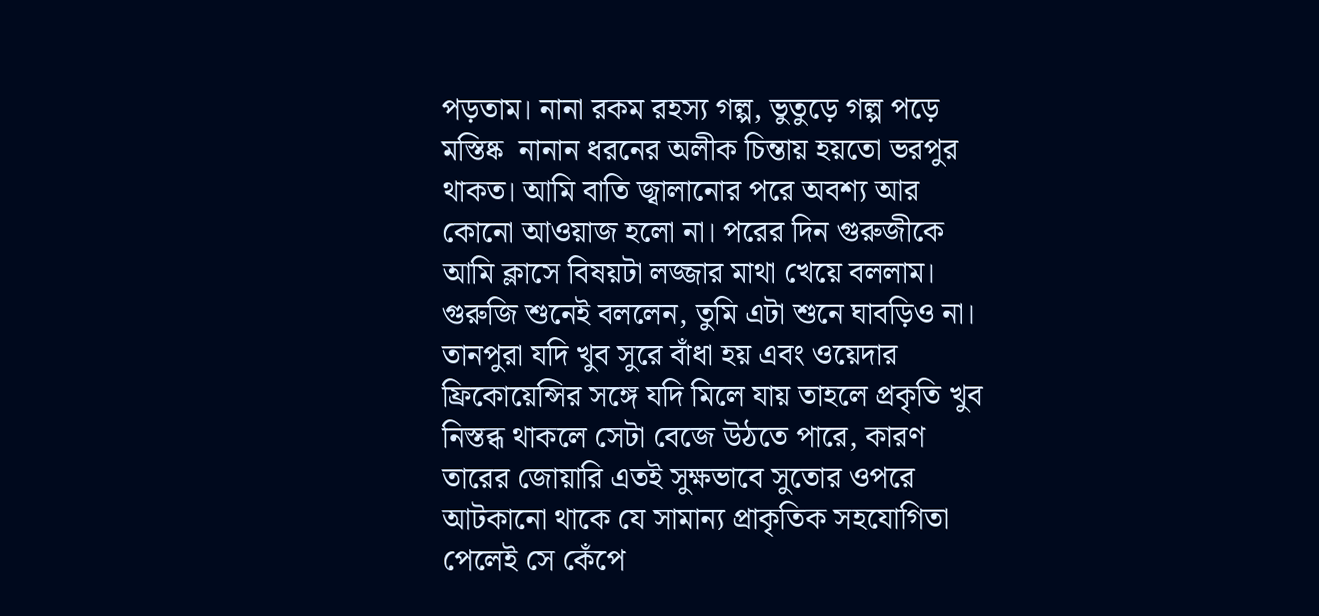পড়তাম। নানা রকম রহস্য গল্প, ভুতুড়ে গল্প পড়ে মস্তিষ্ক  নানান ধরনের অলীক চিন্তায় হয়তো ভরপুর থাকত। আমি বাতি জ্বালানোর পরে অবশ্য আর কোনো আওয়াজ হলো না। পরের দিন গুরুজীকে আমি ক্লাসে বিষয়টা লজ্জার মাথা খেয়ে বললাম। গুরুজি শুনেই বললেন, তুমি এটা শুনে ঘাবড়িও না। তানপুরা যদি খুব সুরে বাঁধা হয় এবং ওয়েদার ফ্রিকোয়েন্সির সঙ্গে যদি মিলে যায় তাহলে প্রকৃতি খুব নিস্তব্ধ থাকলে সেটা বেজে উঠতে পারে, কারণ তারের জোয়ারি এতই সুক্ষভাবে সুতোর ওপরে আটকানো থাকে যে সামান্য প্রাকৃতিক সহযোগিতা পেলেই সে কেঁপে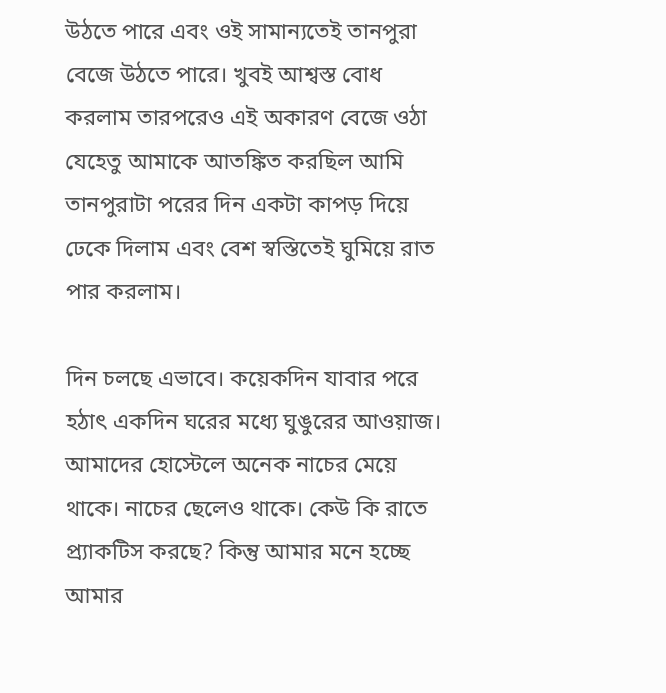উঠতে পারে এবং ওই সামান্যতেই তানপুরা বেজে উঠতে পারে। খুবই আশ্বস্ত বোধ করলাম তারপরেও এই অকারণ বেজে ওঠা যেহেতু আমাকে আতঙ্কিত করছিল আমি তানপুরাটা পরের দিন একটা কাপড় দিয়ে ঢেকে দিলাম এবং বেশ স্বস্তিতেই ঘুমিয়ে রাত পার করলাম।

দিন চলছে এভাবে। কয়েকদিন যাবার পরে হঠাৎ একদিন ঘরের মধ্যে ঘুঙুরের আওয়াজ। আমাদের হোস্টেলে অনেক নাচের মেয়ে থাকে। নাচের ছেলেও থাকে। কেউ কি রাতে প্র্যাকটিস করছে? কিন্তু আমার মনে হচ্ছে আমার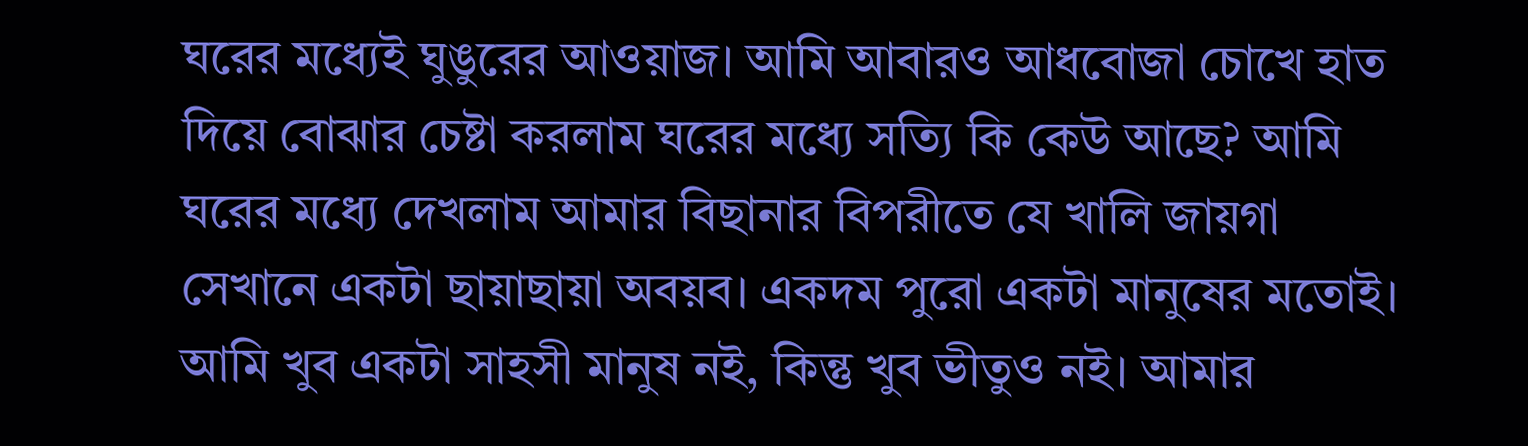ঘরের মধ্যেই ঘুঙুরের আওয়াজ। আমি আবারও আধবোজা চোখে হাত দিয়ে বোঝার চেষ্টা করলাম ঘরের মধ্যে সত্যি কি কেউ আছে? আমি ঘরের মধ্যে দেখলাম আমার বিছানার বিপরীতে যে খালি জায়গা সেখানে একটা ছায়াছায়া অবয়ব। একদম পুরো একটা মানুষের মতোই। আমি খুব একটা সাহসী মানুষ নই, কিন্তু খুব ভীতুও নই। আমার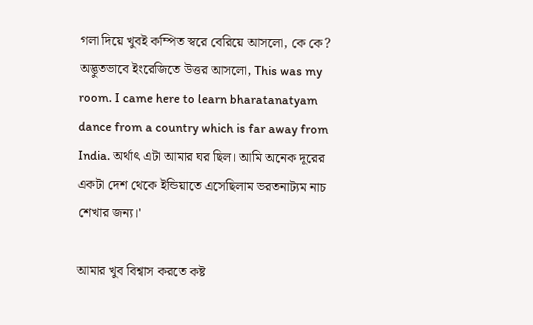গলা দিয়ে খুবই কম্পিত স্বরে বেরিয়ে আসলো, কে কে? অদ্ভুতভাবে ইংরেজিতে উত্তর আসলো, This was my room. I came here to learn bharatanatyam dance from a country which is far away from India. অর্থাৎ এটা আমার ঘর ছিল। আমি অনেক দূরের একটা দেশ থেকে ইন্ডিয়াতে এসেছিলাম ভরতনাট্যম নাচ শেখার জন্য।'

আমার খুব বিশ্বাস করতে কষ্ট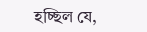হচ্ছিল যে,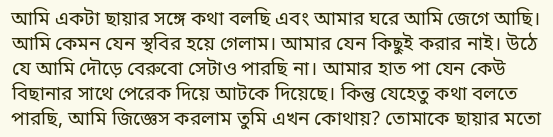আমি একটা ছায়ার সঙ্গে কথা বলছি এবং আমার ঘরে আমি জেগে আছি। আমি কেমন যেন স্থবির হয়ে গেলাম। আমার যেন কিছুই করার নাই। উঠে যে আমি দৌড়ে বেরুবো সেটাও পারছি না। আমার হাত পা যেন কেউ বিছানার সাথে পেরেক দিয়ে আটকে দিয়েছে। কিন্তু যেহেতু কথা বলতে পারছি, আমি জিজ্ঞেস করলাম তুমি এখন কোথায়? তোমাকে ছায়ার মতো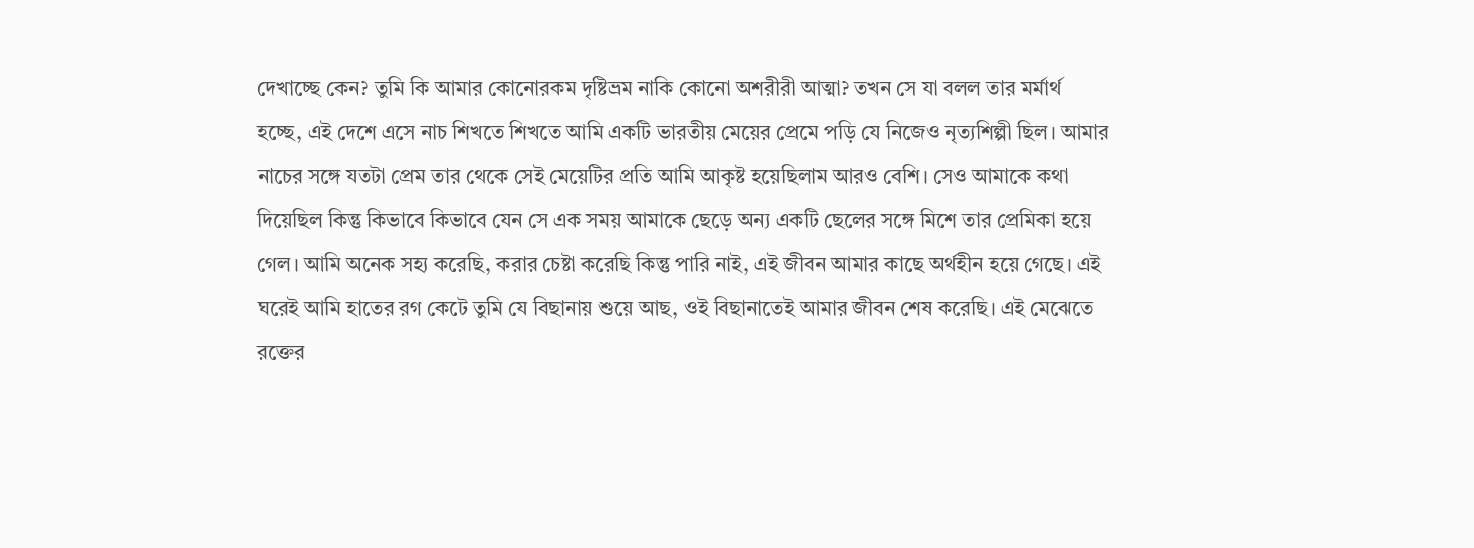দেখাচ্ছে কেন? তুমি কি আমার কোনোরকম দৃষ্টিভ্রম নাকি কোনো অশরীরী আত্মা? তখন সে যা বলল তার মর্মার্থ হচ্ছে, এই দেশে এসে নাচ শিখতে শিখতে আমি একটি ভারতীয় মেয়ের প্রেমে পড়ি যে নিজেও নৃত্যশিল্পী ছিল। আমার নাচের সঙ্গে যতটা প্রেম তার থেকে সেই মেয়েটির প্রতি আমি আকৃষ্ট হয়েছিলাম আরও বেশি। সেও আমাকে কথা দিয়েছিল কিন্তু কিভাবে কিভাবে যেন সে এক সময় আমাকে ছেড়ে অন্য একটি ছেলের সঙ্গে মিশে তার প্রেমিকা হয়ে গেল‌। আমি অনেক সহ্য করেছি, করার চেষ্টা করেছি কিন্তু পারি নাই‌, এই জীবন আমার কাছে অর্থহীন হয়ে গেছে। এই ঘরেই আমি হাতের রগ কেটে তুমি যে বিছানায় শুয়ে আছ, ওই বিছানাতেই আমার জীবন শেষ করেছি। এই মেঝেতে রক্তের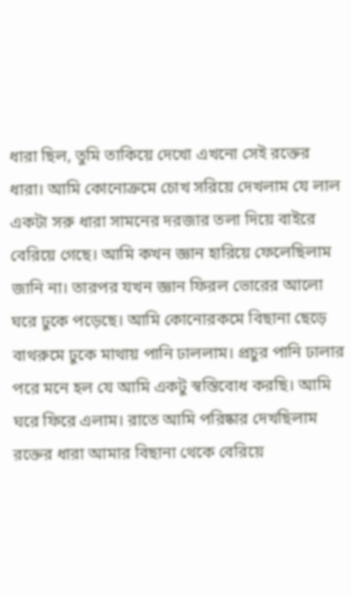ধারা ছিল, তুমি তাকিয়ে দেখো এখনো সেই রক্তের ধারা। আমি কোনোক্রমে চোখ সরিয়ে দেখলাম যে লাল একটা সরু ধারা সামনের দরজার তলা দিয়ে বাইরে বেরিয়ে গেছে। আমি কখন জ্ঞান হারিয়ে ফেলেছিলাম জানি না। তারপর যখন জ্ঞান ফিরল ভোরের আলো ঘরে ঢুকে পড়েছে। আমি কোনোরকমে বিছানা ছেড়ে বাথরুমে ঢুকে মাথায় পানি ঢাললাম। প্রচুর পানি ঢালার পরে মনে হল যে আমি একটু স্বস্তিবোধ করছি। আমি ঘরে ফিরে এলাম। রাতে আমি পরিষ্কার দেখছিলাম রক্তের ধারা আমার বিছানা থেকে বেরিয়ে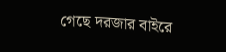গেছে দরজার বাইরে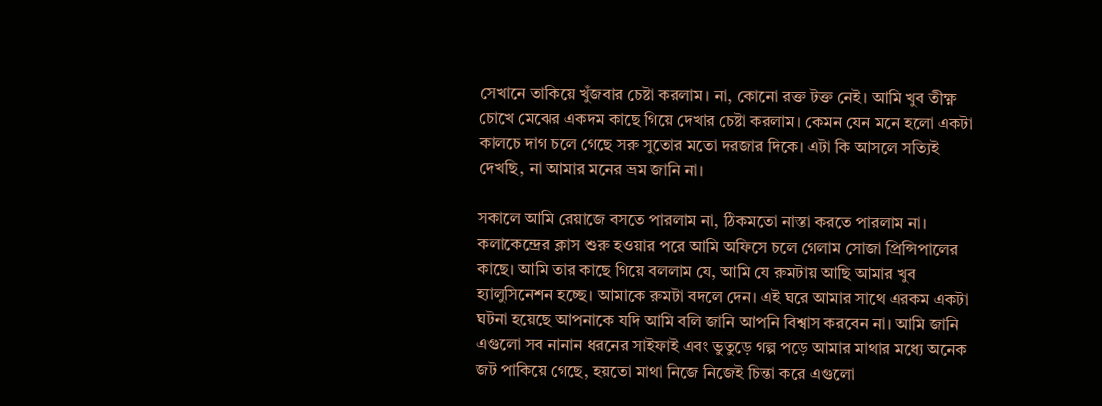সেখানে তাকিয়ে খুঁজবার চেষ্টা করলাম। না, কোনো রক্ত টক্ত নেই। আমি খুব তীক্ষ্ণ চোখে মেঝের একদম কাছে গিয়ে দেখার চেষ্টা করলাম। কেমন যেন মনে হলো একটা কালচে দাগ চলে গেছে সরু সুতোর মতো দরজার দিকে। এটা কি আসলে সত্যিই দেখছি, না আমার মনের ভ্রম জানি না।

সকালে আমি রেয়াজে বসতে পারলাম না, ঠিকমতো নাস্তা করতে পারলাম না। কলাকেন্দ্রের ক্লাস শুরু হওয়ার পরে আমি অফিসে চলে গেলাম সোজা প্রিন্সিপালের কাছে। আমি তার কাছে গিয়ে বললাম যে, আমি যে রুমটায় আছি আমার খুব হ্যালুসিনেশন হচ্ছে। আমাকে রুমটা বদলে দেন। এই ঘরে আমার সাথে এরকম একটা ঘটনা হয়েছে আপনাকে যদি আমি বলি জানি আপনি বিশ্বাস করবেন না। আমি জানি এগুলো সব নানান ধরনের সাইফাই এবং ভুতুড়ে গল্প পড়ে আমার মাথার মধ্যে অনেক জট পাকিয়ে গেছে, হয়তো মাথা নিজে নিজেই চিন্তা করে এগুলো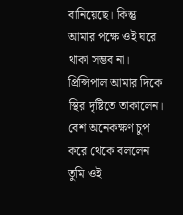বানিয়েছে। কিন্তু আমার পক্ষে ওই ঘরে থাকা সম্ভব না। প্রিন্সিপাল আমার দিকে স্থির দৃষ্টিতে তাকালেন। বেশ অনেকক্ষণ চুপ করে থেকে বললেন তুমি ওই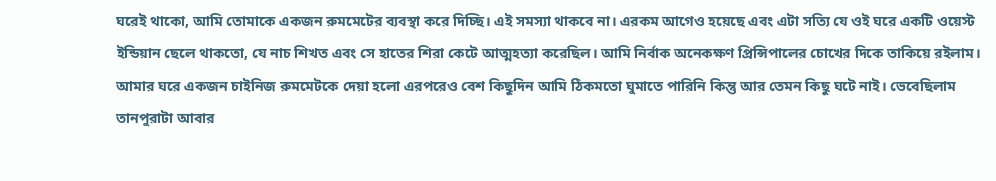ঘরেই থাকো, আমি তোমাকে একজন রুমমেটের ব্যবস্থা করে দিচ্ছি। এই সমস্যা থাকবে না। এরকম আগেও হয়েছে এবং এটা সত্যি যে ওই ঘরে একটি ওয়েস্ট ইন্ডিয়ান ছেলে থাকতো, যে নাচ শিখত এবং সে হাতের শিরা কেটে আত্মহত্যা করেছিল। আমি নির্বাক অনেকক্ষণ প্রিন্সিপালের চোখের দিকে তাকিয়ে রইলাম। আমার ঘরে একজন চাইনিজ রুমমেটকে দেয়া হলো এরপরেও বেশ কিছুদিন আমি ঠিকমতো ঘুমাতে পারিনি কিন্তু আর তেমন কিছু ঘটে নাই। ভেবেছিলাম তানপুরাটা আবার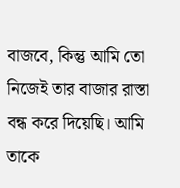বাজবে, কিন্তু আমি তো নিজেই তার বাজার রাস্তা বন্ধ করে দিয়েছি। আমি তাকে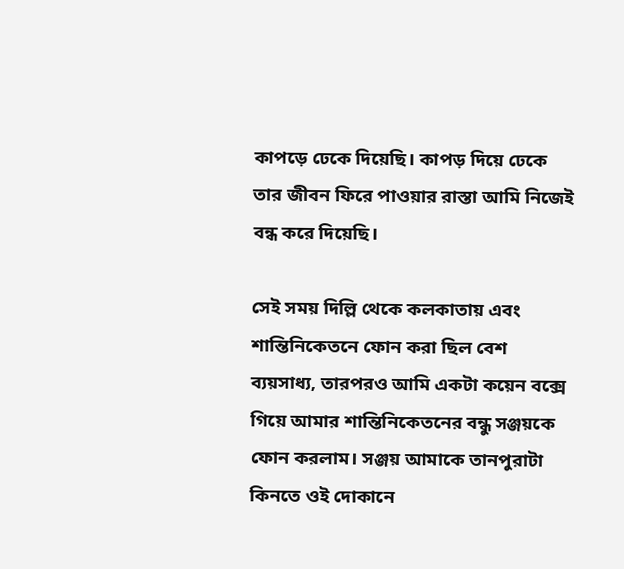কাপড়ে ঢেকে দিয়েছি। কাপড় দিয়ে ঢেকে তার জীবন ফিরে পাওয়ার রাস্তা আমি নিজেই বন্ধ করে দিয়েছি।

সেই সময় দিল্লি থেকে কলকাতায় এবং শান্তিনিকেতনে ফোন করা ছিল বেশ ব্যয়সাধ্য, তারপরও আমি একটা কয়েন বক্সে গিয়ে আমার শান্তিনিকেতনের বন্ধু সঞ্জয়কে ফোন করলাম। সঞ্জয় আমাকে তানপুরাটা কিনতে ওই দোকানে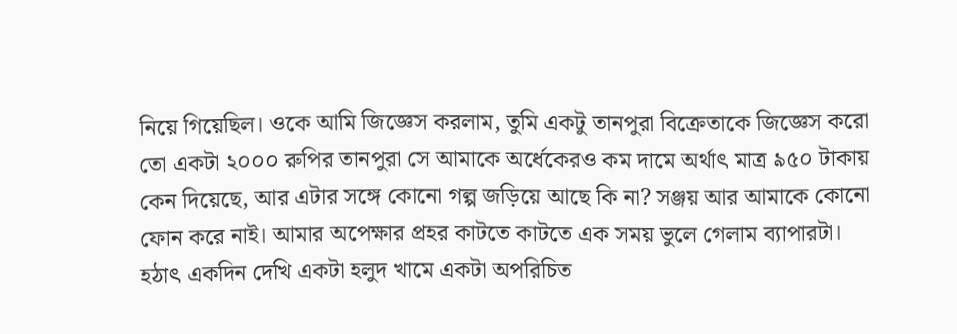নিয়ে গিয়েছিল। ওকে আমি জিজ্ঞেস করলাম, তুমি একটু তানপুরা বিক্রেতাকে জিজ্ঞেস করো তো একটা ২০০০ রুপির তানপুরা সে আমাকে অর্ধেকেরও কম দামে অর্থাৎ মাত্র ৯৫০ টাকায় কেন দিয়েছে, আর এটার সঙ্গে কোনো গল্প জড়িয়ে আছে কি না? সঞ্জয় আর আমাকে কোনো ফোন করে নাই। আমার অপেক্ষার প্রহর কাটতে কাটতে এক সময় ভুলে গেলাম ব্যাপারটা। হঠাৎ একদিন দেখি একটা হলুদ খামে একটা অপরিচিত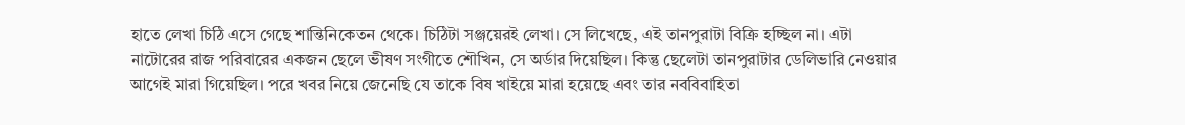হাতে লেখা চিঠি এসে গেছে শান্তিনিকেতন থেকে। চিঠিটা সঞ্জয়েরই লেখা। সে লিখেছে, এই তানপুরাটা বিক্রি হচ্ছিল না। এটা নাটোরের রাজ পরিবারের একজন ছেলে ভীষণ সংগীতে শৌখিন, সে অর্ডার দিয়েছিল। কিন্তু ছেলেটা তানপুরাটার ডেলিভারি নেওয়ার আগেই মারা গিয়েছিল। পরে খবর নিয়ে জেনেছি যে তাকে বিষ খাইয়ে মারা হয়েছে এবং তার নববিবাহিতা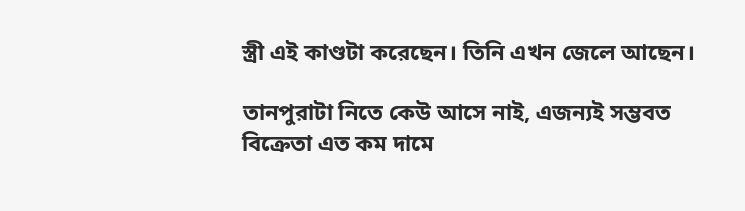স্ত্রী এই কাণ্ডটা করেছেন। তিনি এখন জেলে আছেন।

তানপুরাটা নিতে কেউ আসে নাই, এজন্যই সম্ভবত বিক্রেতা এত কম দামে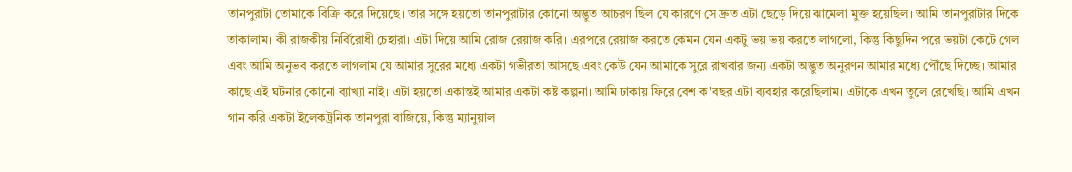তানপুরাটা তোমাকে বিক্রি করে দিয়েছে। তার সঙ্গে হয়তো তানপুরাটার কোনো অদ্ভুত আচরণ ছিল যে কারণে সে দ্রুত এটা ছেড়ে দিয়ে ঝামেলা মুক্ত হয়েছিল। আমি তানপুরাটার দিকে তাকালাম। কী রাজকীয় নির্বিরোধী চেহারা। এটা দিয়ে আমি রোজ রেয়াজ করি। এরপরে রেয়াজ করতে কেমন যেন একটু ভয় ভয় করতে লাগলো, কিন্তু কিছুদিন পরে ভয়টা কেটে গেল এবং আমি অনুভব করতে লাগলাম যে আমার সুরের মধ্যে একটা গভীরতা আসছে এবং কেউ যেন আমাকে সুরে রাখবার জন্য একটা অদ্ভুত অনুরণন আমার মধ্যে পৌঁছে দিচ্ছে। আমার কাছে এই ঘটনার কোনো ব্যাখ্যা নাই। এটা হয়তো একান্তই আমার একটা কষ্ট কল্পনা। আমি ঢাকায় ফিরে বেশ ক'বছর এটা ব্যবহার করেছিলাম। এটাকে এখন তুলে রেখেছি। আমি এখন গান করি একটা ইলেকট্রনিক তানপুরা বাজিয়ে, কিন্তু ম্যানুয়াল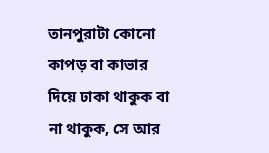তানপুরাটা কোনো কাপড় বা কাভার দিয়ে ঢাকা থাকুক বা না থাকুক, সে আর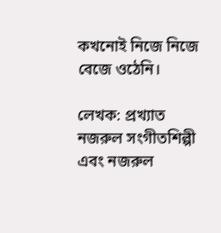কখনোই নিজে নিজে বেজে ওঠেনি।

লেখক: প্রখ্যাত নজরুল সংগীতশিল্পী এবং নজরুল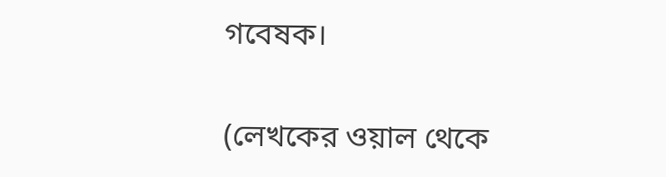গবেষক।

(লেখকের ওয়াল থেকে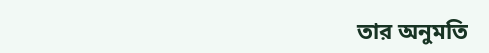তার অনুমতি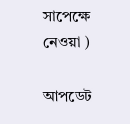সাপেক্ষে নেওয়া )

আপডেট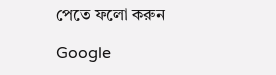পেতে ফলো করুন

Google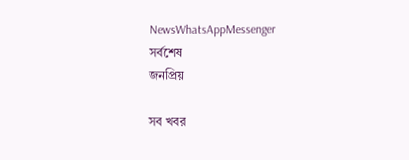NewsWhatsAppMessenger
সর্বশেষ
জনপ্রিয়

সব খবর